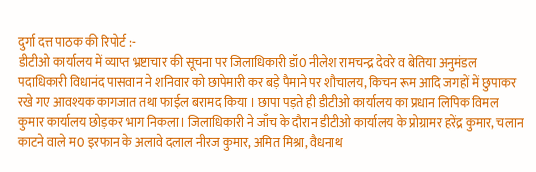दुर्गा दत्त पाठक की रिपोर्ट :-
डीटीओ कार्यालय में व्याप्त भ्रष्टाचार की सूचना पर जिलाधिकारी डॉ0 नीलेश रामचन्द्र देवरे व बेतिया अनुमंडल पदाधिकारी विधानंद पासवान ने शनिवार को छापेमारी कर बड़े पैमाने पर शौचालय, किचन रूम आदि जगहों में छुपाकर रखे गए आवश्यक कागजात तथा फाईल बरामद किया । छापा पड़ते ही डीटीओ कार्यालय का प्रधान लिपिक विमल कुमार कार्यालय छोड़कर भाग निकला। जिलाधिकारी ने जाँच के दौरान डीटीओ कार्यालय के प्रोग्रामर हरेंद्र कुमार, चलान काटने वाले म0 इरफान के अलावे दलाल नीरज कुमार, अमित मिश्रा, वैधनाथ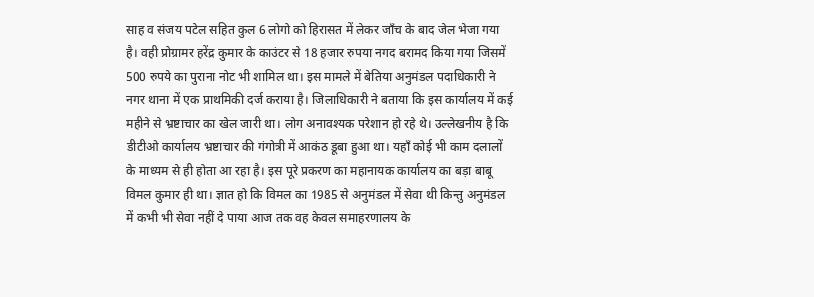साह व संजय पटेल सहित कुल 6 लोगो को हिरासत में लेकर जाँच के बाद जेल भेजा गया है। वही प्रोग्रामर हरेंद्र कुमार के काउंटर से 18 हजार रुपया नगद बरामद किया गया जिसमें 500 रुपये का पुराना नोट भी शामिल था। इस मामले में बेतिया अनुमंडल पदाधिकारी ने नगर थाना में एक प्राथमिकी दर्ज कराया है। जिलाधिकारी ने बताया कि इस कार्यालय में कई महीने से भ्रष्टाचार का खेल जारी था। लोग अनावश्यक परेशान हो रहे थे। उल्लेखनीय है कि डीटीओ कार्यालय भ्रष्टाचार की गंगोत्री में आकंठ डूबा हुआ था। यहाँ कोई भी काम दलालों के माध्यम से ही होता आ रहा है। इस पूरे प्रकरण का महानायक कार्यालय का बड़ा बाबू विमल कुमार ही था। ज्ञात हो कि विमल का 1985 से अनुमंडल में सेवा थी किन्तु अनुमंडल में कभी भी सेवा नहीं दे पाया आज तक वह केवल समाहरणालय के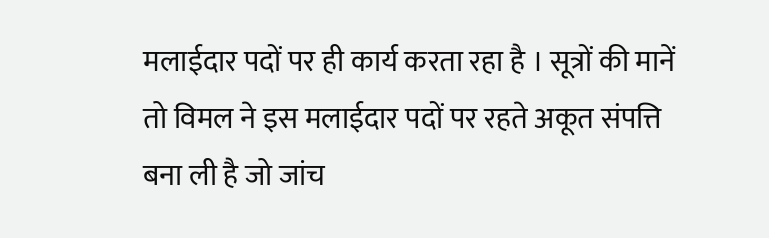मलाईदार पदों पर ही कार्य करता रहा है । सूत्रों की मानें तो विमल ने इस मलाईदार पदों पर रहते अकूत संपत्ति बना ली है जो जांच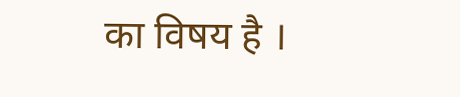का विषय है ।